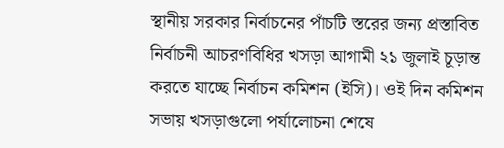স্থানীয় সরকার নির্বাচনের পাঁচটি স্তরের জন্য প্রস্তাবিত নির্বাচনী আচরণবিধির খসড়া আগামী ২১ জুলাই চূড়ান্ত করতে যাচ্ছে নির্বাচন কমিশন (ইসি)। ওই দিন কমিশন সভায় খসড়াগুলো পর্যালোচনা শেষে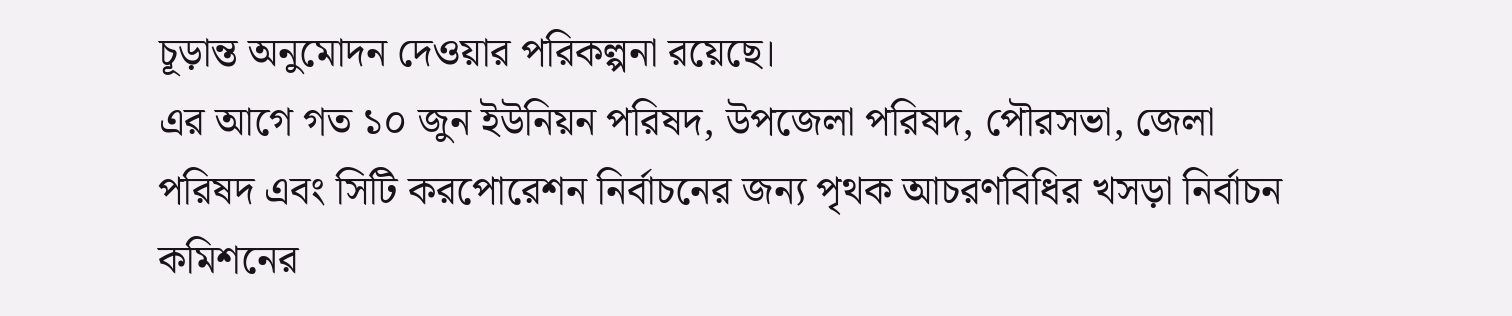চূড়ান্ত অনুমোদন দেওয়ার পরিকল্পনা রয়েছে।
এর আগে গত ১০ জুন ইউনিয়ন পরিষদ, উপজেলা পরিষদ, পৌরসভা, জেলা পরিষদ এবং সিটি করপোরেশন নির্বাচনের জন্য পৃথক আচরণবিধির খসড়া নির্বাচন কমিশনের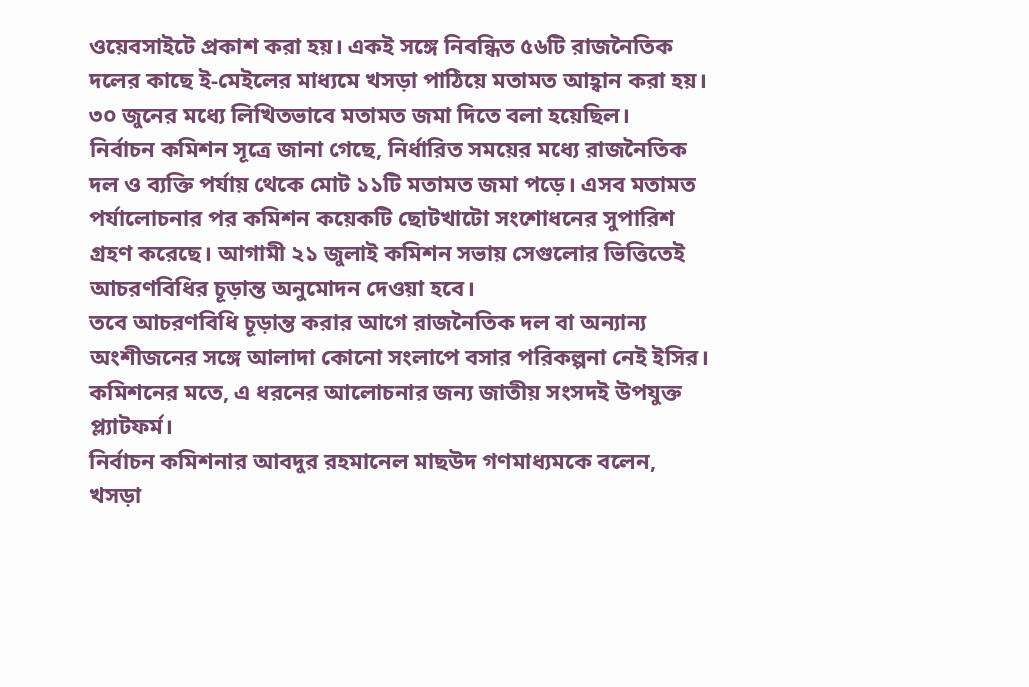ওয়েবসাইটে প্রকাশ করা হয়। একই সঙ্গে নিবন্ধিত ৫৬টি রাজনৈতিক দলের কাছে ই-মেইলের মাধ্যমে খসড়া পাঠিয়ে মতামত আহ্বান করা হয়। ৩০ জুনের মধ্যে লিখিতভাবে মতামত জমা দিতে বলা হয়েছিল।
নির্বাচন কমিশন সূত্রে জানা গেছে, নির্ধারিত সময়ের মধ্যে রাজনৈতিক দল ও ব্যক্তি পর্যায় থেকে মোট ১১টি মতামত জমা পড়ে। এসব মতামত পর্যালোচনার পর কমিশন কয়েকটি ছোটখাটো সংশোধনের সুপারিশ গ্রহণ করেছে। আগামী ২১ জুলাই কমিশন সভায় সেগুলোর ভিত্তিতেই আচরণবিধির চূড়ান্ত অনুমোদন দেওয়া হবে।
তবে আচরণবিধি চূড়ান্ত করার আগে রাজনৈতিক দল বা অন্যান্য অংশীজনের সঙ্গে আলাদা কোনো সংলাপে বসার পরিকল্পনা নেই ইসির। কমিশনের মতে, এ ধরনের আলোচনার জন্য জাতীয় সংসদই উপযুক্ত প্ল্যাটফর্ম।
নির্বাচন কমিশনার আবদুর রহমানেল মাছউদ গণমাধ্যমকে বলেন, খসড়া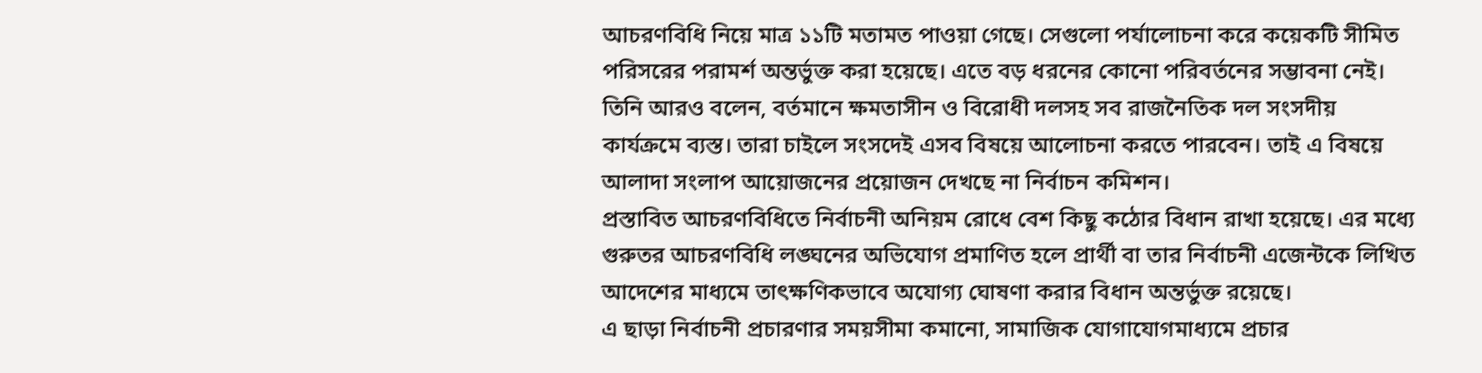আচরণবিধি নিয়ে মাত্র ১১টি মতামত পাওয়া গেছে। সেগুলো পর্যালোচনা করে কয়েকটি সীমিত পরিসরের পরামর্শ অন্তর্ভুক্ত করা হয়েছে। এতে বড় ধরনের কোনো পরিবর্তনের সম্ভাবনা নেই।
তিনি আরও বলেন, বর্তমানে ক্ষমতাসীন ও বিরোধী দলসহ সব রাজনৈতিক দল সংসদীয় কার্যক্রমে ব্যস্ত। তারা চাইলে সংসদেই এসব বিষয়ে আলোচনা করতে পারবেন। তাই এ বিষয়ে আলাদা সংলাপ আয়োজনের প্রয়োজন দেখছে না নির্বাচন কমিশন।
প্রস্তাবিত আচরণবিধিতে নির্বাচনী অনিয়ম রোধে বেশ কিছু কঠোর বিধান রাখা হয়েছে। এর মধ্যে গুরুতর আচরণবিধি লঙ্ঘনের অভিযোগ প্রমাণিত হলে প্রার্থী বা তার নির্বাচনী এজেন্টকে লিখিত আদেশের মাধ্যমে তাৎক্ষণিকভাবে অযোগ্য ঘোষণা করার বিধান অন্তর্ভুক্ত রয়েছে।
এ ছাড়া নির্বাচনী প্রচারণার সময়সীমা কমানো, সামাজিক যোগাযোগমাধ্যমে প্রচার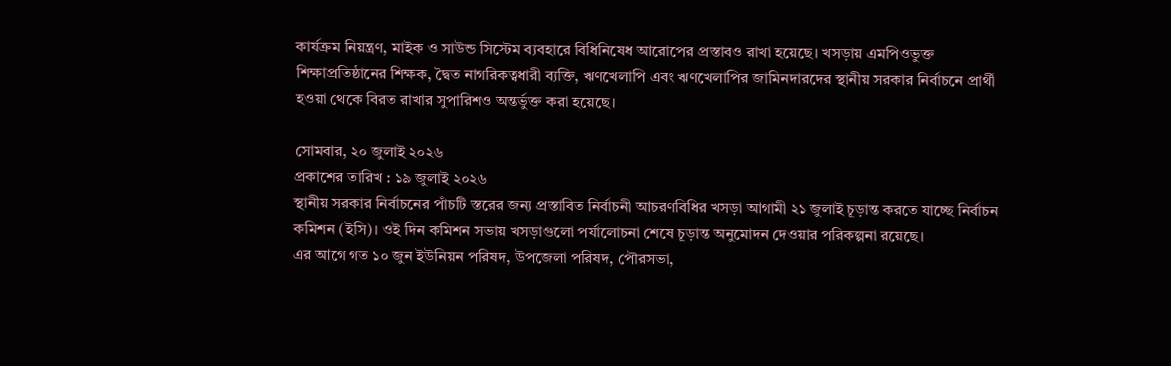কার্যক্রম নিয়ন্ত্রণ, মাইক ও সাউন্ড সিস্টেম ব্যবহারে বিধিনিষেধ আরোপের প্রস্তাবও রাখা হয়েছে। খসড়ায় এমপিওভুক্ত শিক্ষাপ্রতিষ্ঠানের শিক্ষক, দ্বৈত নাগরিকত্বধারী ব্যক্তি, ঋণখেলাপি এবং ঋণখেলাপির জামিনদারদের স্থানীয় সরকার নির্বাচনে প্রার্থী হওয়া থেকে বিরত রাখার সুপারিশও অন্তর্ভুক্ত করা হয়েছে।

সোমবার, ২০ জুলাই ২০২৬
প্রকাশের তারিখ : ১৯ জুলাই ২০২৬
স্থানীয় সরকার নির্বাচনের পাঁচটি স্তরের জন্য প্রস্তাবিত নির্বাচনী আচরণবিধির খসড়া আগামী ২১ জুলাই চূড়ান্ত করতে যাচ্ছে নির্বাচন কমিশন (ইসি)। ওই দিন কমিশন সভায় খসড়াগুলো পর্যালোচনা শেষে চূড়ান্ত অনুমোদন দেওয়ার পরিকল্পনা রয়েছে।
এর আগে গত ১০ জুন ইউনিয়ন পরিষদ, উপজেলা পরিষদ, পৌরসভা,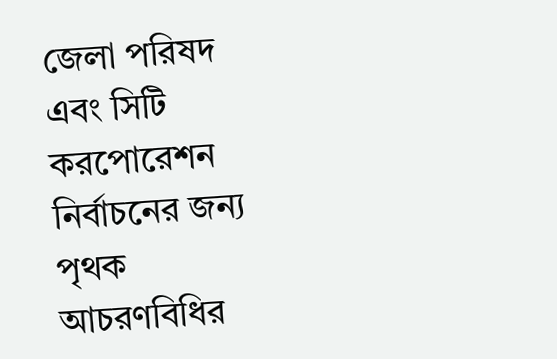জেলা পরিষদ এবং সিটি করপোরেশন নির্বাচনের জন্য পৃথক আচরণবিধির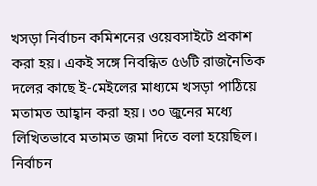খসড়া নির্বাচন কমিশনের ওয়েবসাইটে প্রকাশ করা হয়। একই সঙ্গে নিবন্ধিত ৫৬টি রাজনৈতিক দলের কাছে ই-মেইলের মাধ্যমে খসড়া পাঠিয়ে মতামত আহ্বান করা হয়। ৩০ জুনের মধ্যে লিখিতভাবে মতামত জমা দিতে বলা হয়েছিল।
নির্বাচন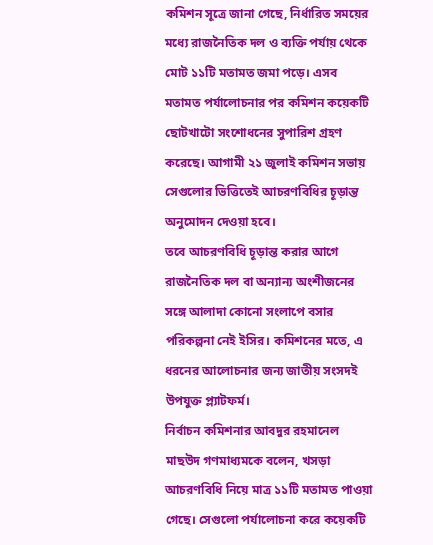কমিশন সূত্রে জানা গেছে, নির্ধারিত সময়ের মধ্যে রাজনৈতিক দল ও ব্যক্তি পর্যায় থেকে মোট ১১টি মতামত জমা পড়ে। এসব মতামত পর্যালোচনার পর কমিশন কয়েকটি ছোটখাটো সংশোধনের সুপারিশ গ্রহণ করেছে। আগামী ২১ জুলাই কমিশন সভায় সেগুলোর ভিত্তিতেই আচরণবিধির চূড়ান্ত অনুমোদন দেওয়া হবে।
তবে আচরণবিধি চূড়ান্ত করার আগে রাজনৈতিক দল বা অন্যান্য অংশীজনের সঙ্গে আলাদা কোনো সংলাপে বসার পরিকল্পনা নেই ইসির। কমিশনের মতে, এ ধরনের আলোচনার জন্য জাতীয় সংসদই উপযুক্ত প্ল্যাটফর্ম।
নির্বাচন কমিশনার আবদুর রহমানেল মাছউদ গণমাধ্যমকে বলেন, খসড়া আচরণবিধি নিয়ে মাত্র ১১টি মতামত পাওয়া গেছে। সেগুলো পর্যালোচনা করে কয়েকটি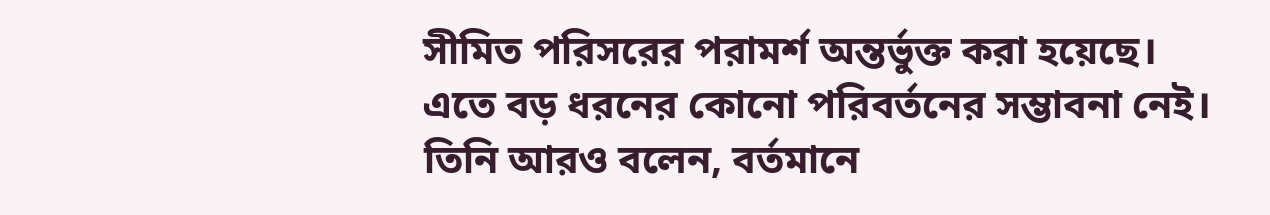সীমিত পরিসরের পরামর্শ অন্তর্ভুক্ত করা হয়েছে। এতে বড় ধরনের কোনো পরিবর্তনের সম্ভাবনা নেই।
তিনি আরও বলেন, বর্তমানে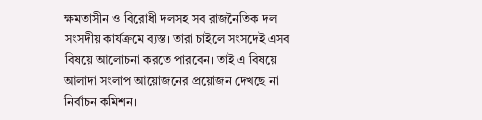ক্ষমতাসীন ও বিরোধী দলসহ সব রাজনৈতিক দল সংসদীয় কার্যক্রমে ব্যস্ত। তারা চাইলে সংসদেই এসব বিষয়ে আলোচনা করতে পারবেন। তাই এ বিষয়ে আলাদা সংলাপ আয়োজনের প্রয়োজন দেখছে না নির্বাচন কমিশন।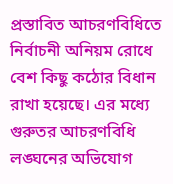প্রস্তাবিত আচরণবিধিতে নির্বাচনী অনিয়ম রোধে বেশ কিছু কঠোর বিধান রাখা হয়েছে। এর মধ্যে গুরুতর আচরণবিধি লঙ্ঘনের অভিযোগ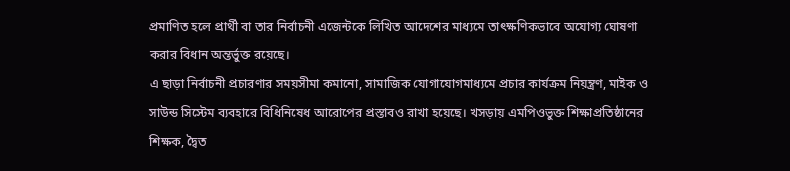প্রমাণিত হলে প্রার্থী বা তার নির্বাচনী এজেন্টকে লিখিত আদেশের মাধ্যমে তাৎক্ষণিকভাবে অযোগ্য ঘোষণা করার বিধান অন্তর্ভুক্ত রয়েছে।
এ ছাড়া নির্বাচনী প্রচারণার সময়সীমা কমানো, সামাজিক যোগাযোগমাধ্যমে প্রচার কার্যক্রম নিয়ন্ত্রণ, মাইক ও সাউন্ড সিস্টেম ব্যবহারে বিধিনিষেধ আরোপের প্রস্তাবও রাখা হয়েছে। খসড়ায় এমপিওভুক্ত শিক্ষাপ্রতিষ্ঠানের শিক্ষক, দ্বৈত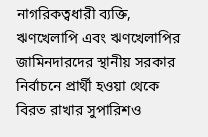নাগরিকত্বধারী ব্যক্তি, ঋণখেলাপি এবং ঋণখেলাপির জামিনদারদের স্থানীয় সরকার নির্বাচনে প্রার্থী হওয়া থেকে বিরত রাখার সুপারিশও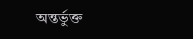অন্তর্ভুক্ত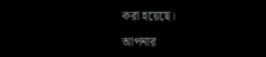করা হয়েছে।

আপনার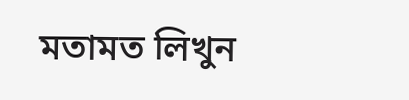মতামত লিখুন